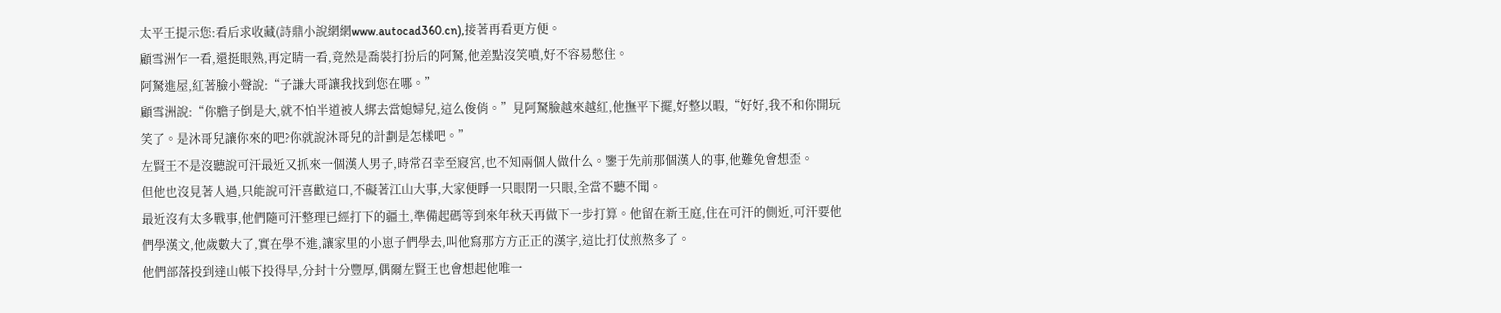太平王提示您:看后求收藏(詩鼎小說網網www.autocad360.cn),接著再看更方便。
顧雪洲乍一看,還挺眼熟,再定睛一看,竟然是喬裝打扮后的阿駑,他差點沒笑噴,好不容易憋住。
阿駑進屋,紅著臉小聲說:“子謙大哥讓我找到您在哪。”
顧雪洲說:“你膽子倒是大,就不怕半道被人綁去當媳婦兒,這么俊俏。”見阿駑臉越來越紅,他撫平下擺,好整以暇,“好好,我不和你開玩笑了。是沐哥兒讓你來的吧?你就說沐哥兒的計劃是怎樣吧。”
左賢王不是沒聽說可汗最近又抓來一個漢人男子,時常召幸至寢宮,也不知兩個人做什么。鑒于先前那個漢人的事,他難免會想歪。
但他也沒見著人過,只能說可汗喜歡這口,不礙著江山大事,大家便睜一只眼閉一只眼,全當不聽不聞。
最近沒有太多戰事,他們隨可汗整理已經打下的疆土,準備起碼等到來年秋天再做下一步打算。他留在新王庭,住在可汗的側近,可汗要他們學漢文,他歲數大了,實在學不進,讓家里的小崽子們學去,叫他寫那方方正正的漢字,這比打仗煎熬多了。
他們部落投到達山帳下投得早,分封十分豐厚,偶爾左賢王也會想起他唯一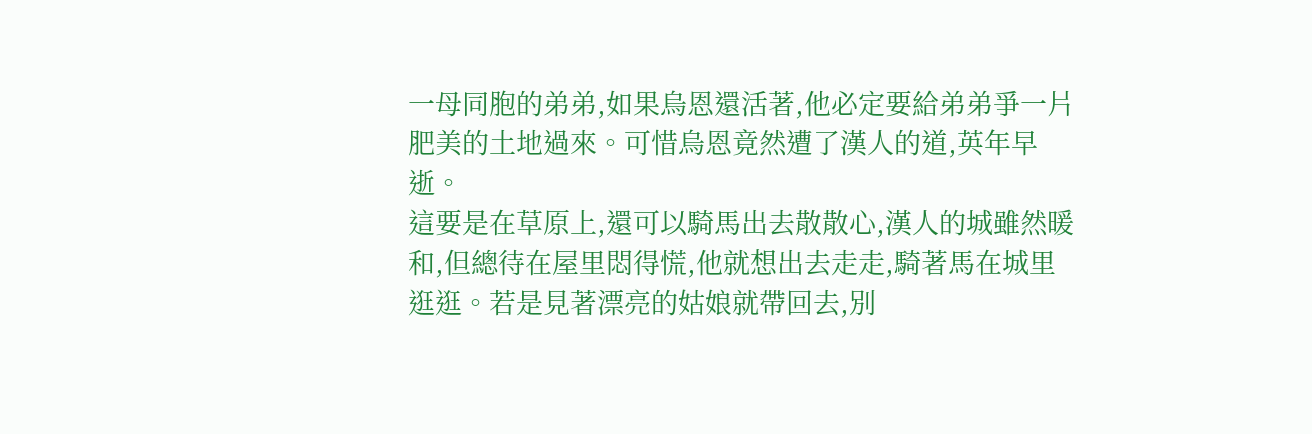一母同胞的弟弟,如果烏恩還活著,他必定要給弟弟爭一片肥美的土地過來。可惜烏恩竟然遭了漢人的道,英年早逝。
這要是在草原上,還可以騎馬出去散散心,漢人的城雖然暖和,但總待在屋里悶得慌,他就想出去走走,騎著馬在城里逛逛。若是見著漂亮的姑娘就帶回去,別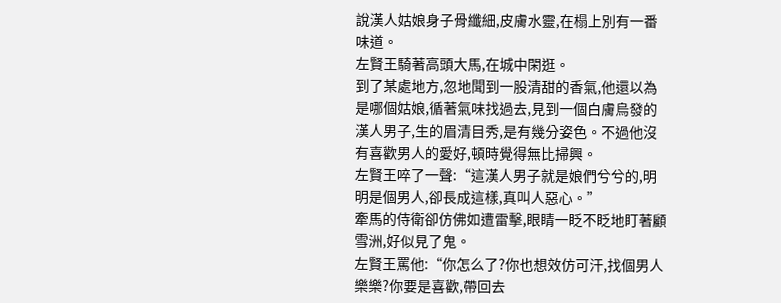說漢人姑娘身子骨纖細,皮膚水靈,在榻上別有一番味道。
左賢王騎著高頭大馬,在城中閑逛。
到了某處地方,忽地聞到一股清甜的香氣,他還以為是哪個姑娘,循著氣味找過去,見到一個白膚烏發的漢人男子,生的眉清目秀,是有幾分姿色。不過他沒有喜歡男人的愛好,頓時覺得無比掃興。
左賢王啐了一聲:“這漢人男子就是娘們兮兮的,明明是個男人,卻長成這樣,真叫人惡心。”
牽馬的侍衛卻仿佛如遭雷擊,眼睛一眨不眨地盯著顧雪洲,好似見了鬼。
左賢王罵他:“你怎么了?你也想效仿可汗,找個男人樂樂?你要是喜歡,帶回去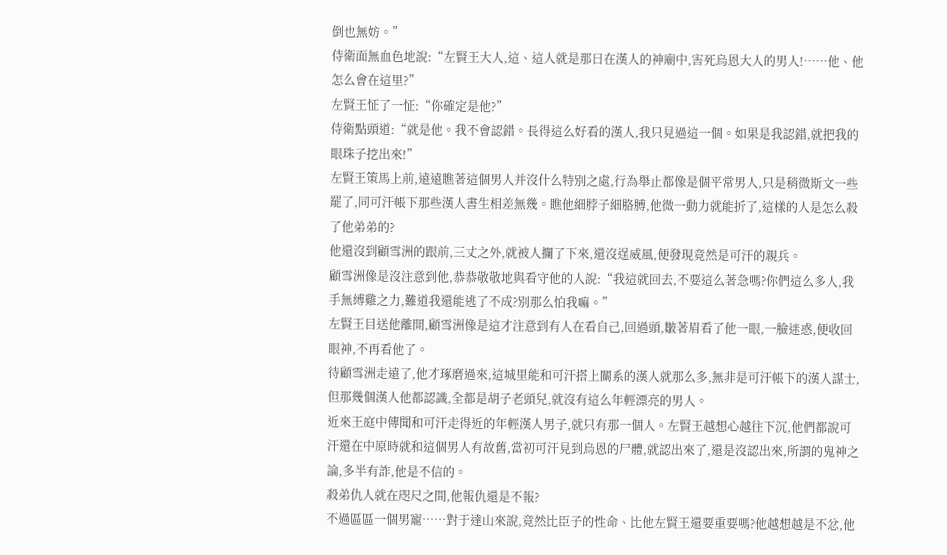倒也無妨。”
侍衛面無血色地說:“左賢王大人,這、這人就是那日在漢人的神廟中,害死烏恩大人的男人!……他、他怎么會在這里?”
左賢王怔了一怔:“你確定是他?”
侍衛點頭道:“就是他。我不會認錯。長得這么好看的漢人,我只見過這一個。如果是我認錯,就把我的眼珠子挖出來!”
左賢王策馬上前,遠遠瞧著這個男人并沒什么特別之處,行為舉止都像是個平常男人,只是稍微斯文一些罷了,同可汗帳下那些漢人書生相差無幾。瞧他細脖子細胳膊,他微一動力就能折了,這樣的人是怎么殺了他弟弟的?
他還沒到顧雪洲的跟前,三丈之外,就被人攔了下來,還沒逞威風,便發現竟然是可汗的親兵。
顧雪洲像是沒注意到他,恭恭敬敬地與看守他的人說:“我這就回去,不要這么著急嗎?你們這么多人,我手無縛雞之力,難道我還能逃了不成?別那么怕我嘛。”
左賢王目送他離開,顧雪洲像是這才注意到有人在看自己,回過頭,皺著眉看了他一眼,一臉迷惑,便收回眼神,不再看他了。
待顧雪洲走遠了,他才琢磨過來,這城里能和可汗搭上關系的漢人就那么多,無非是可汗帳下的漢人謀士,但那幾個漢人他都認識,全都是胡子老頭兒,就沒有這么年輕漂亮的男人。
近來王庭中傳聞和可汗走得近的年輕漢人男子,就只有那一個人。左賢王越想心越往下沉,他們都說可汗還在中原時就和這個男人有故舊,當初可汗見到烏恩的尸體,就認出來了,還是沒認出來,所謂的鬼神之論,多半有詐,他是不信的。
殺弟仇人就在咫尺之間,他報仇還是不報?
不過區區一個男寵……對于達山來說,竟然比臣子的性命、比他左賢王還要重要嗎?他越想越是不忿,他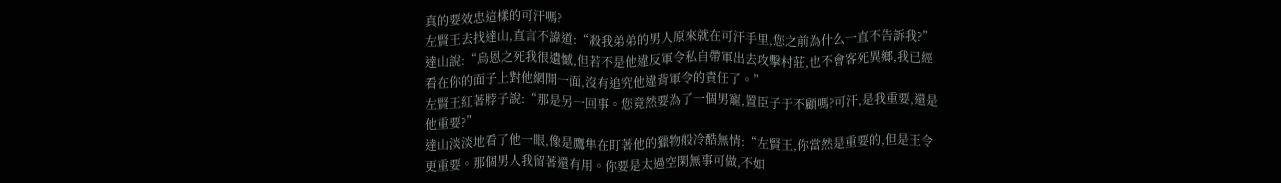真的要效忠這樣的可汗嗎?
左賢王去找達山,直言不諱道:“殺我弟弟的男人原來就在可汗手里,您之前為什么一直不告訴我?”
達山說:“烏恩之死我很遺憾,但若不是他違反軍令私自帶軍出去攻擊村莊,也不會客死異鄉,我已經看在你的面子上對他網開一面,沒有追究他違背軍令的責任了。”
左賢王紅著脖子說:“那是另一回事。您竟然要為了一個男寵,置臣子于不顧嗎?可汗,是我重要,還是他重要?”
達山淡淡地看了他一眼,像是鷹隼在盯著他的獵物般冷酷無情:“左賢王,你當然是重要的,但是王令更重要。那個男人我留著還有用。你要是太過空閑無事可做,不如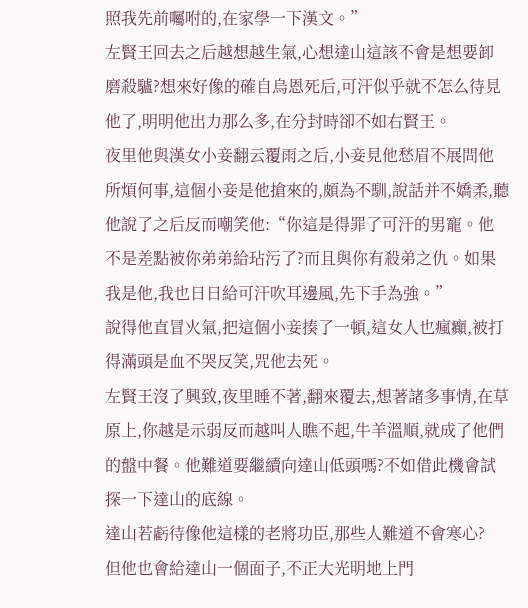照我先前囑咐的,在家學一下漢文。”
左賢王回去之后越想越生氣,心想達山這該不會是想要卸磨殺驢?想來好像的確自烏恩死后,可汗似乎就不怎么待見他了,明明他出力那么多,在分封時卻不如右賢王。
夜里他與漢女小妾翻云覆雨之后,小妾見他愁眉不展問他所煩何事,這個小妾是他搶來的,頗為不馴,說話并不嬌柔,聽他說了之后反而嘲笑他:“你這是得罪了可汗的男寵。他不是差點被你弟弟給玷污了?而且與你有殺弟之仇。如果我是他,我也日日給可汗吹耳邊風,先下手為強。”
說得他直冒火氣,把這個小妾揍了一頓,這女人也瘋癲,被打得滿頭是血不哭反笑,咒他去死。
左賢王沒了興致,夜里睡不著,翻來覆去,想著諸多事情,在草原上,你越是示弱反而越叫人瞧不起,牛羊溫順,就成了他們的盤中餐。他難道要繼續向達山低頭嗎?不如借此機會試探一下達山的底線。
達山若虧待像他這樣的老將功臣,那些人難道不會寒心?
但他也會給達山一個面子,不正大光明地上門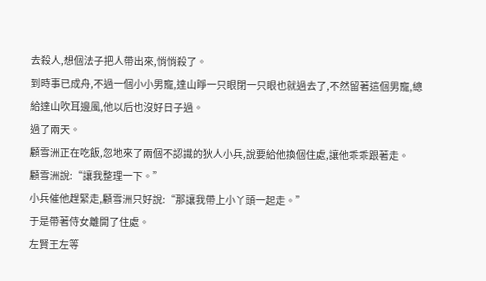去殺人,想個法子把人帶出來,悄悄殺了。
到時事已成舟,不過一個小小男寵,達山睜一只眼閉一只眼也就過去了,不然留著這個男寵,總給達山吹耳邊風,他以后也沒好日子過。
過了兩天。
顧雪洲正在吃飯,忽地來了兩個不認識的狄人小兵,說要給他換個住處,讓他乖乖跟著走。
顧雪洲說:“讓我整理一下。”
小兵催他趕緊走,顧雪洲只好說:“那讓我帶上小丫頭一起走。”
于是帶著侍女離開了住處。
左賢王左等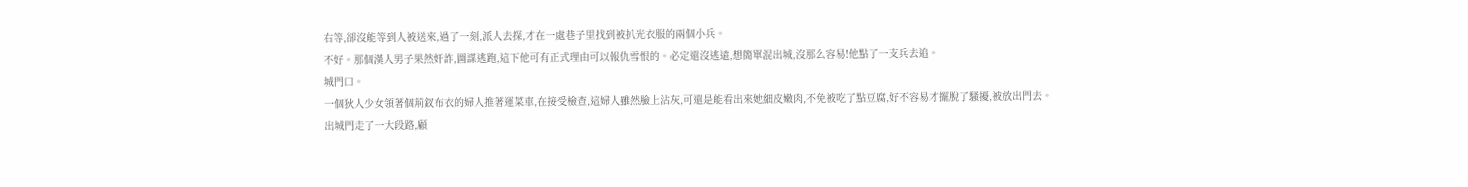右等,卻沒能等到人被送來,過了一刻,派人去探,才在一處巷子里找到被扒光衣服的兩個小兵。
不好。那個漢人男子果然奸詐,圖謀逃跑,這下他可有正式理由可以報仇雪恨的。必定還沒逃遠,想簡單混出城,沒那么容易!他點了一支兵去追。
城門口。
一個狄人少女領著個荊釵布衣的婦人推著運菜車,在接受檢查,這婦人雖然臉上沾灰,可還是能看出來她細皮嫩肉,不免被吃了點豆腐,好不容易才擺脫了騷擾,被放出門去。
出城門走了一大段路,顧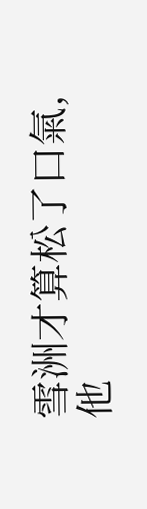雪洲才算松了口氣,他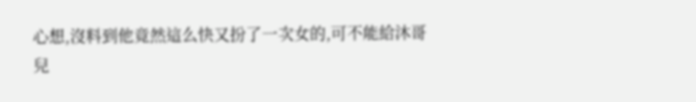心想,沒料到他竟然這么快又扮了一次女的,可不能給沐哥兒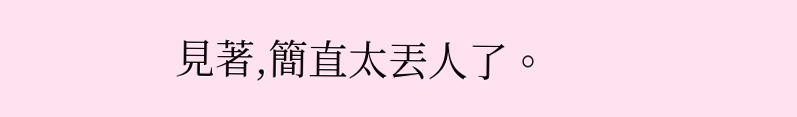見著,簡直太丟人了。